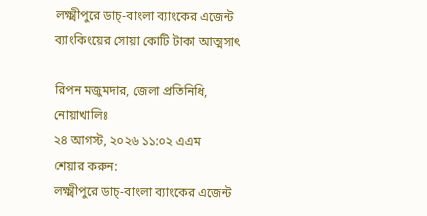লক্ষ্মীপুরে ডাচ্-বাংলা ব্যাংকের এজেন্ট ব্যাংকিংয়ের সোয়া কোটি টাকা আত্মসাৎ

রিপন মজুমদার, জেলা প্রতিনিধি, নোয়াখালিঃ
২৪ আগস্ট, ২০২৬ ১১:০২ এএম
শেয়ার করুন:
লক্ষ্মীপুরে ডাচ্-বাংলা ব্যাংকের এজেন্ট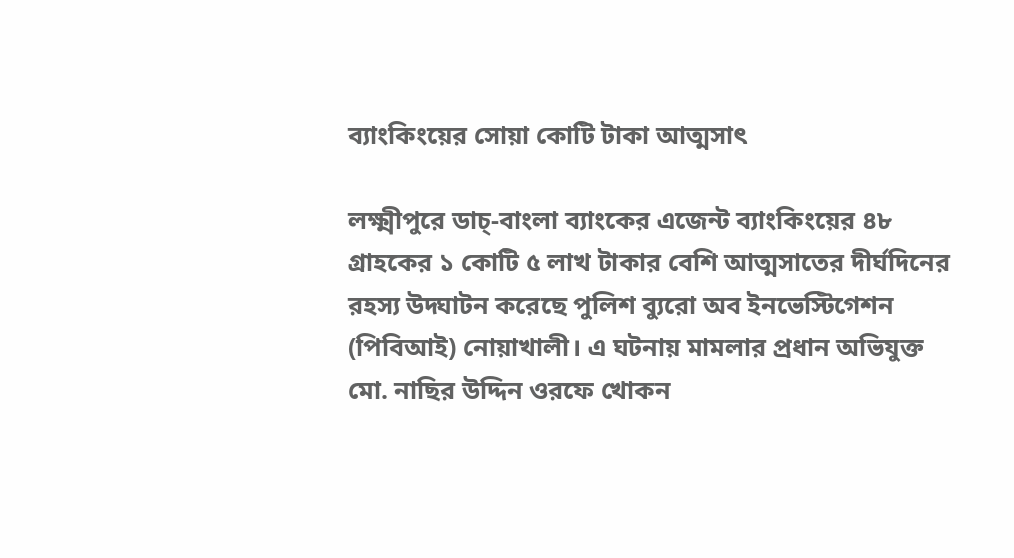ব্যাংকিংয়ের সোয়া কোটি টাকা আত্মসাৎ

লক্ষ্মীপুরে ডাচ্-বাংলা ব্যাংকের এজেন্ট ব্যাংকিংয়ের ৪৮ গ্রাহকের ১ কোটি ৫ লাখ টাকার বেশি আত্মসাতের দীর্ঘদিনের রহস্য উদ্ঘাটন করেছে পুলিশ ব্যুরো অব ইনভেস্টিগেশন (পিবিআই) নোয়াখালী। এ ঘটনায় মামলার প্রধান অভিযুক্ত মো. নাছির উদ্দিন ওরফে খোকন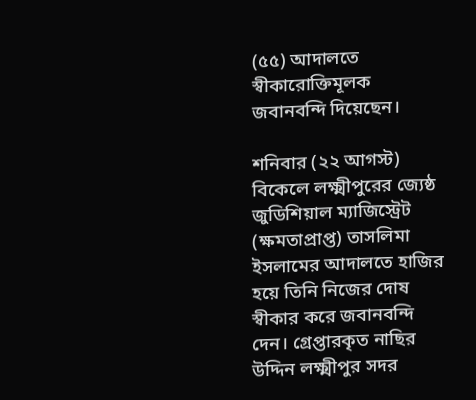(৫৫) আদালতে স্বীকারোক্তিমূলক জবানবন্দি দিয়েছেন।

শনিবার (২২ আগস্ট) বিকেলে লক্ষ্মীপুরের জ্যেষ্ঠ জুডিশিয়াল ম্যাজিস্ট্রেট (ক্ষমতাপ্রাপ্ত) তাসলিমা ইসলামের আদালতে হাজির হয়ে তিনি নিজের দোষ স্বীকার করে জবানবন্দি দেন। গ্রেপ্তারকৃত নাছির উদ্দিন লক্ষ্মীপুর সদর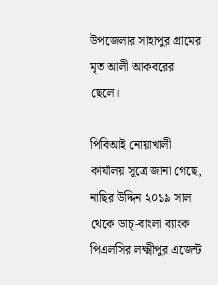উপজেলার সাহাপুর গ্রামের মৃত আলী আকবরের ছেলে।

পিবিআই নোয়াখালী কার্যালয় সূত্রে জানা গেছে, নাছির উদ্দিন ২০১৯ সাল থেকে ডাচ্-বাংলা ব্যাংক পিএলসির লক্ষ্মীপুর এজেন্ট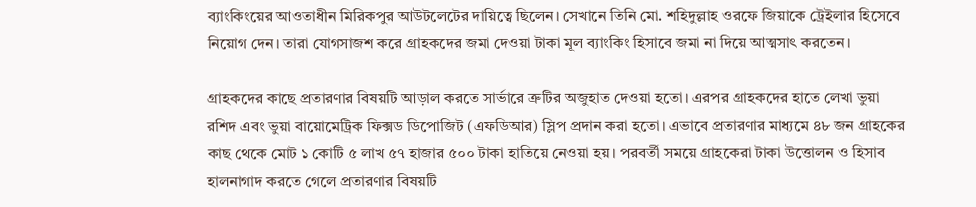ব্যাংকিংয়ের আওতাধীন মিরিকপুর আউটলেটের দায়িত্বে ছিলেন। সেখানে তিনি মো. শহিদুল্লাহ ওরফে জিয়াকে ট্রেইলার হিসেবে নিয়োগ দেন। তারা যোগসাজশ করে গ্রাহকদের জমা দেওয়া টাকা মূল ব্যাংকিং হিসাবে জমা না দিয়ে আত্মসাৎ করতেন।

গ্রাহকদের কাছে প্রতারণার বিষয়টি আড়াল করতে সার্ভারে ত্রুটির অজুহাত দেওয়া হতো। এরপর গ্রাহকদের হাতে লেখা ভুয়া রশিদ এবং ভুয়া বায়োমেট্রিক ফিক্সড ডিপোজিট (এফডিআর) স্লিপ প্রদান করা হতো। এভাবে প্রতারণার মাধ্যমে ৪৮ জন গ্রাহকের কাছ থেকে মোট ১ কোটি ৫ লাখ ৫৭ হাজার ৫০০ টাকা হাতিয়ে নেওয়া হয়। পরবর্তী সময়ে গ্রাহকেরা টাকা উত্তোলন ও হিসাব হালনাগাদ করতে গেলে প্রতারণার বিষয়টি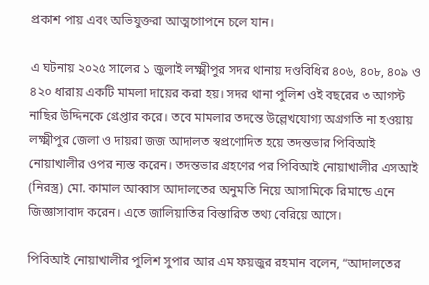প্রকাশ পায় এবং অভিযুক্তরা আত্মগোপনে চলে যান।

এ ঘটনায় ২০২৫ সালের ১ জুলাই লক্ষ্মীপুর সদর থানায় দণ্ডবিধির ৪০৬, ৪০৮, ৪০৯ ও ৪২০ ধারায় একটি মামলা দায়ের করা হয়। সদর থানা পুলিশ ওই বছরের ৩ আগস্ট নাছির উদ্দিনকে গ্রেপ্তার করে। তবে মামলার তদন্তে উল্লেখযোগ্য অগ্রগতি না হওয়ায় লক্ষ্মীপুর জেলা ও দায়রা জজ আদালত স্বপ্রণোদিত হয়ে তদন্তভার পিবিআই নোয়াখালীর ওপর ন্যস্ত করেন। তদন্তভার গ্রহণের পর পিবিআই নোয়াখালীর এসআই (নিরস্ত্র) মো. কামাল আব্বাস আদালতের অনুমতি নিয়ে আসামিকে রিমান্ডে এনে জিজ্ঞাসাবাদ করেন। এতে জালিয়াতির বিস্তারিত তথ্য বেরিয়ে আসে।

পিবিআই নোয়াখালীর পুলিশ সুপার আর এম ফয়জুর রহমান বলেন, “আদালতের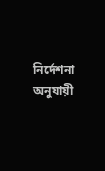নির্দেশনা অনুযায়ী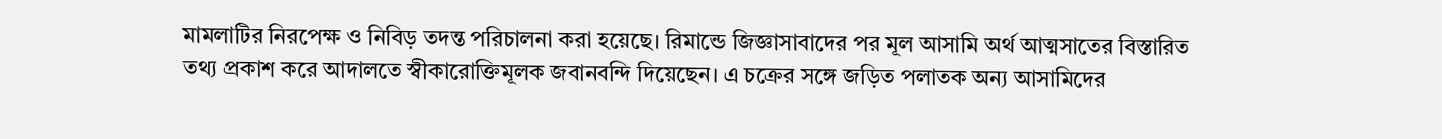মামলাটির নিরপেক্ষ ও নিবিড় তদন্ত পরিচালনা করা হয়েছে। রিমান্ডে জিজ্ঞাসাবাদের পর মূল আসামি অর্থ আত্মসাতের বিস্তারিত তথ্য প্রকাশ করে আদালতে স্বীকারোক্তিমূলক জবানবন্দি দিয়েছেন। এ চক্রের সঙ্গে জড়িত পলাতক অন্য আসামিদের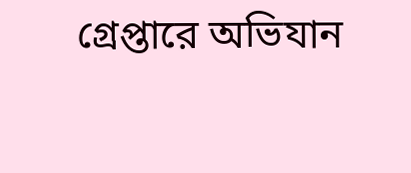গ্রেপ্তারে অভিযান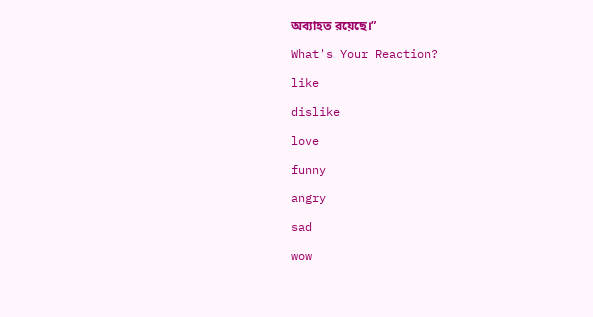অব্যাহত রয়েছে।”

What's Your Reaction?

like

dislike

love

funny

angry

sad

wow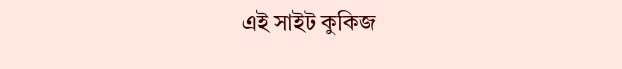এই সাইট কুকিজ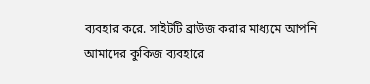ব্যবহার করে. সাইটটি ব্রাউজ করার মাধ্যমে আপনি আমাদের কুকিজ ব্যবহারে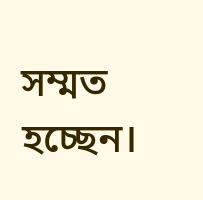সম্মত হচ্ছেন।